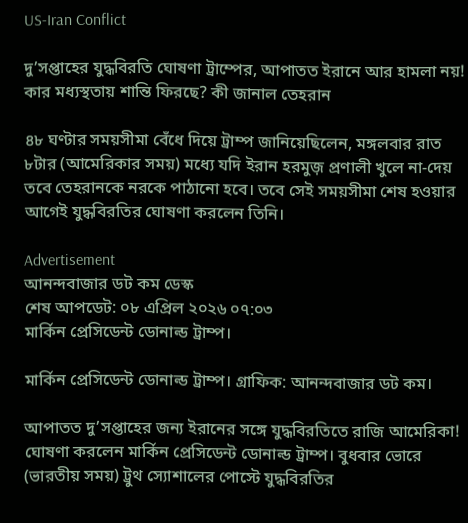US-Iran Conflict

দু’সপ্তাহের যুদ্ধবিরতি ঘোষণা ট্রাম্পের, আপাতত ইরানে আর হামলা নয়! কার মধ্যস্থতায় শান্তি ফিরছে? কী জানাল তেহরান

৪৮ ঘণ্টার সময়সীমা বেঁধে দিয়ে ট্রাম্প জানিয়েছিলেন, মঙ্গলবার রাত ৮টার (আমেরিকার সময়) মধ্যে যদি ইরান হরমুজ় প্রণালী খুলে না-দেয় তবে তেহরানকে নরকে পাঠানো হবে। তবে সেই সময়সীমা শেষ হওয়ার আগেই যুদ্ধবিরতির ঘোষণা করলেন তিনি।

Advertisement
আনন্দবাজার ডট কম ডেস্ক
শেষ আপডেট: ০৮ এপ্রিল ২০২৬ ০৭:০৩
মার্কিন প্রেসিডেন্ট ডোনাল্ড ট্রাম্প।

মার্কিন প্রেসিডেন্ট ডোনাল্ড ট্রাম্প। গ্রাফিক: আনন্দবাজার ডট কম।

আপাতত দু’সপ্তাহের জন্য ইরানের সঙ্গে যুদ্ধবিরতিতে রাজি আমেরিকা! ঘোষণা করলেন মার্কিন প্রেসিডেন্ট ডোনাল্ড ট্রাম্প। বুধবার ভোরে (ভারতীয় সময়) ট্রুথ স্যোশালের পোস্টে যুদ্ধবিরতির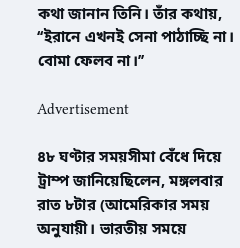কথা জানান তিনি। তাঁর কথায়, ‘‘ইরানে এখনই সেনা পাঠাচ্ছি না। বোমা ফেলব না।’’

Advertisement

৪৮ ঘণ্টার সময়সীমা বেঁধে দিয়ে ট্রাম্প জানিয়েছিলেন, মঙ্গলবার রাত ৮টার (আমেরিকার সময় অনুযায়ী। ভারতীয় সময়ে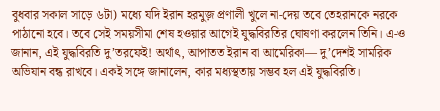বুধবার সকাল সাড়ে ৬টা) মধ্যে যদি ইরান হরমুজ় প্রণালী খুলে না-দেয় তবে তেহরানকে নরকে পাঠানো হবে। তবে সেই সময়সীমা শেষ হওয়ার আগেই যুদ্ধবিরতির ঘোষণা করলেন তিনি। এ-ও জানান, এই যুদ্ধবিরতি দু’তরফেই! অর্থাৎ, আপাতত ইরান বা আমেরিকা— দু’দেশই সামরিক অভিযান বন্ধ রাখবে। একই সঙ্গে জানালেন, কার মধ্যস্থতায় সম্ভব হল এই যুদ্ধবিরতি।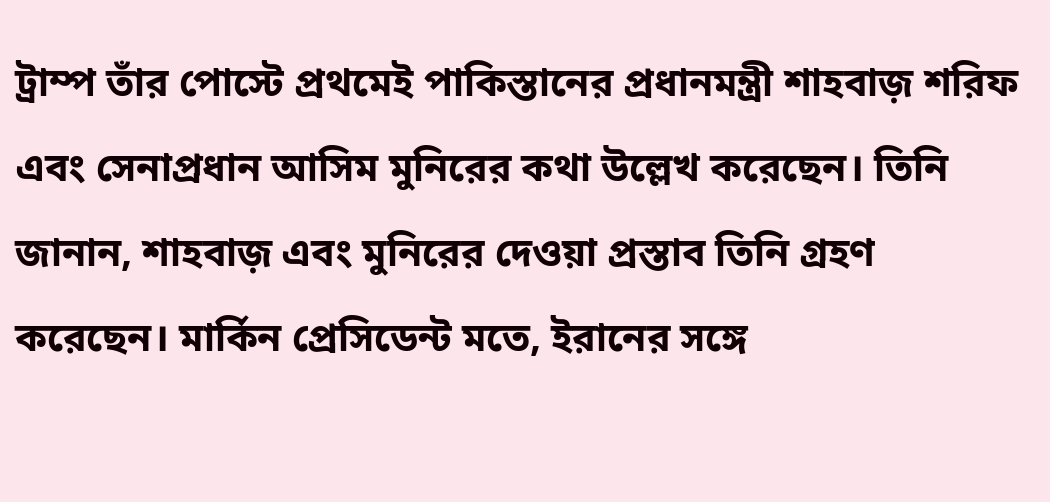ট্রাম্প তাঁর পোস্টে প্রথমেই পাকিস্তানের প্রধানমন্ত্রী শাহবাজ় শরিফ এবং সেনাপ্রধান আসিম মুনিরের কথা উল্লেখ করেছেন। তিনি জানান, শাহবাজ় এবং মুনিরের দেওয়া প্রস্তাব তিনি গ্রহণ করেছেন। মার্কিন প্রেসিডেন্ট মতে, ইরানের সঙ্গে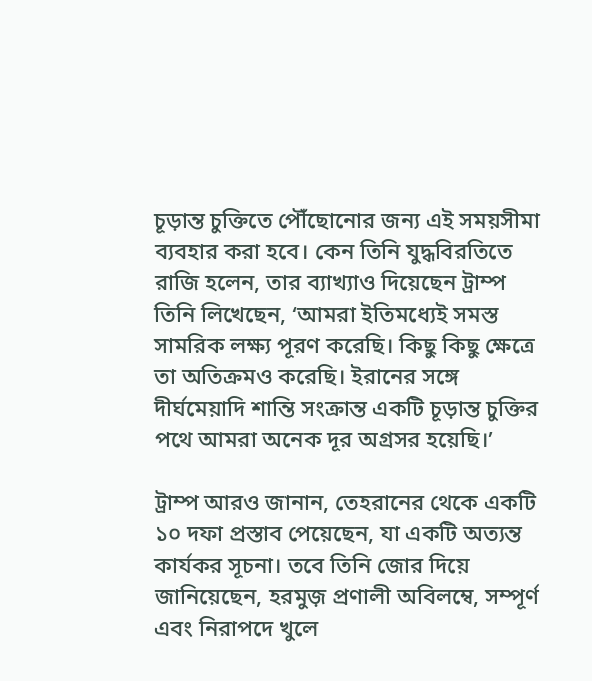চূড়ান্ত চুক্তিতে পৌঁছোনোর জন্য এই সময়সীমা ব্যবহার করা হবে। কেন তিনি যুদ্ধবিরতিতে রাজি হলেন, তার ব্যাখ্যাও দিয়েছেন ট্রাম্প তিনি লিখেছেন, ‘আমরা ইতিমধ্যেই সমস্ত সামরিক লক্ষ্য পূরণ করেছি। কিছু কিছু ক্ষেত্রে তা অতিক্রমও করেছি। ইরানের সঙ্গে দীর্ঘমেয়াদি শান্তি সংক্রান্ত একটি চূড়ান্ত চুক্তির পথে আমরা অনেক দূর অগ্রসর হয়েছি।’

ট্রাম্প আরও জানান, তেহরানের থেকে একটি ১০ দফা প্রস্তাব পেয়েছেন, যা একটি অত্যন্ত কার্যকর সূচনা। তবে তিনি জোর দিয়ে জানিয়েছেন, হরমুজ় প্রণালী অবিলম্বে, সম্পূর্ণ এবং নিরাপদে খুলে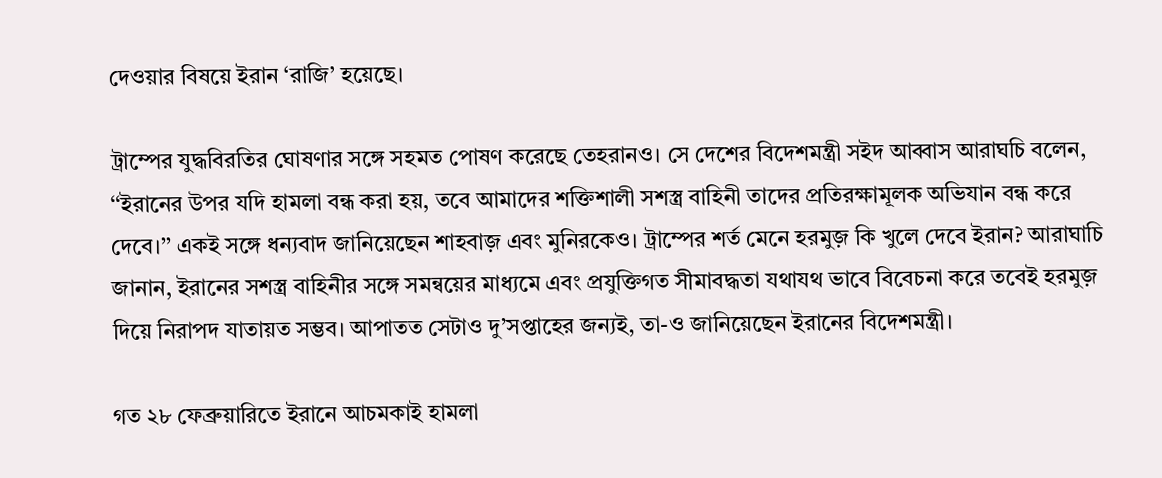দেওয়ার বিষয়ে ইরান ‘রাজি’ হয়েছে।

ট্রাম্পের যুদ্ধবিরতির ঘোষণার সঙ্গে সহমত পোষণ করেছে তেহরানও। সে দেশের বিদেশমন্ত্রী সইদ আব্বাস আরাঘচি বলেন, ‘‘ইরানের উপর যদি হামলা বন্ধ করা হয়, তবে আমাদের শক্তিশালী সশস্ত্র বাহিনী তাদের প্রতিরক্ষামূলক অভিযান বন্ধ করে দেবে।’’ একই সঙ্গে ধন্যবাদ জানিয়েছেন শাহবাজ় এবং মুনিরকেও। ট্রাম্পের শর্ত মেনে হরমুজ় কি খুলে দেবে ইরান? আরাঘাচি জানান, ইরানের সশস্ত্র বাহিনীর সঙ্গে সমন্বয়ের মাধ্যমে এবং প্রযুক্তিগত সীমাবদ্ধতা যথাযথ ভাবে বিবেচনা করে তবেই হরমুজ় দিয়ে নিরাপদ যাতায়ত সম্ভব। আপাতত সেটাও দু’সপ্তাহের জন্যই, তা-ও জানিয়েছেন ইরানের বিদেশমন্ত্রী।

গত ২৮ ফেব্রুয়ারিতে ইরানে আচমকাই হামলা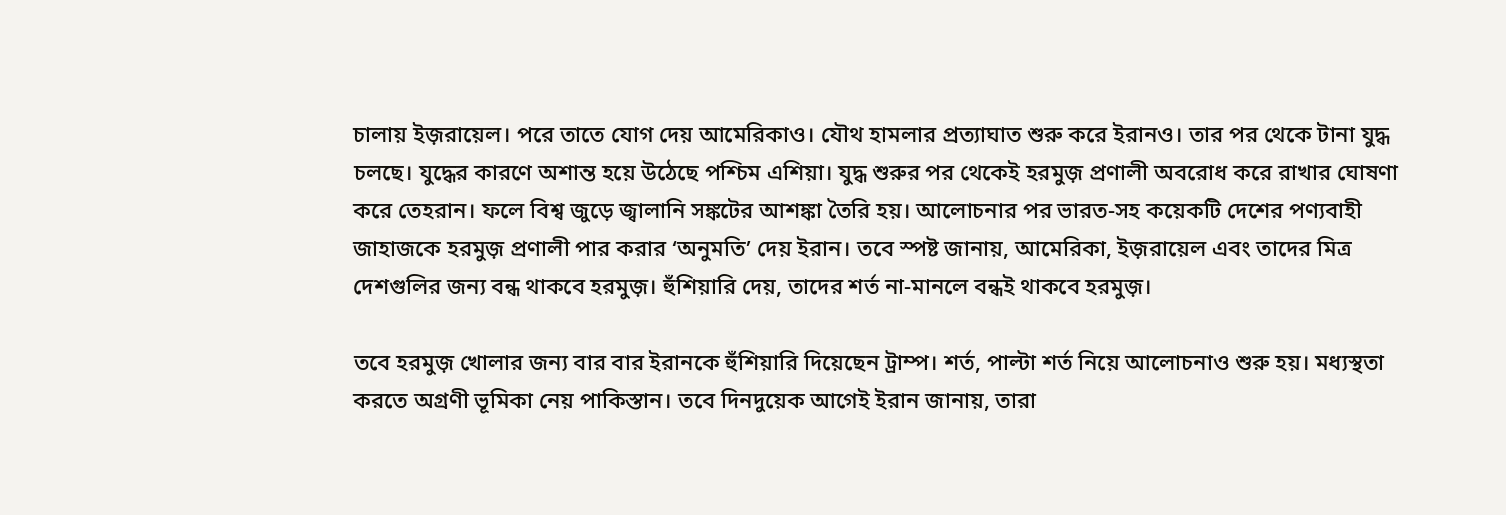চালায় ইজ়রায়েল। পরে তাতে যোগ দেয় আমেরিকাও। যৌথ হামলার প্রত্যাঘাত শুরু করে ইরানও। তার পর থেকে টানা যুদ্ধ চলছে। যুদ্ধের কারণে অশান্ত হয়ে উঠেছে পশ্চিম এশিয়া। যুদ্ধ শুরুর পর থেকেই হরমুজ় প্রণালী অবরোধ করে রাখার ঘোষণা করে তেহরান। ফলে বিশ্ব জুড়ে জ্বালানি সঙ্কটের আশঙ্কা তৈরি হয়। আলোচনার পর ভারত-সহ কয়েকটি দেশের পণ্যবাহী জাহাজকে হরমুজ় প্রণালী পার করার ‘অনুমতি’ দেয় ইরান। তবে স্পষ্ট জানায়, আমেরিকা, ইজ়রায়েল এবং তাদের মিত্র দেশগুলির জন্য বন্ধ থাকবে হরমুজ়। হুঁশিয়ারি দেয়, তাদের শর্ত না-মানলে বন্ধই থাকবে হরমুজ়।

তবে হরমুজ় খোলার জন্য বার বার ইরানকে হুঁশিয়ারি দিয়েছেন ট্রাম্প। শর্ত, পাল্টা শর্ত নিয়ে আলোচনাও শুরু হয়। মধ্যস্থতা করতে অগ্রণী ভূমিকা নেয় পাকিস্তান। তবে দিনদুয়েক আগেই ইরান জানায়, তারা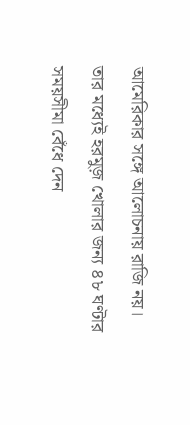আমেরিকার সঙ্গে আলোচনায় রাজি নয়। তার মধ্যেই হরমুজ় খোলার জন্য ৪৮ ঘণ্টার সময়সীমা বেঁধে দেন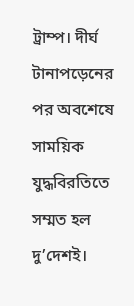ট্রাম্প। দীর্ঘ টানাপড়েনের পর অবশেষে সাময়িক যুদ্ধবিরতিতে সম্মত হল দু’দেশই।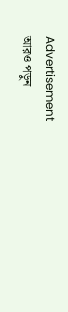Advertisement
আরও পড়ুন